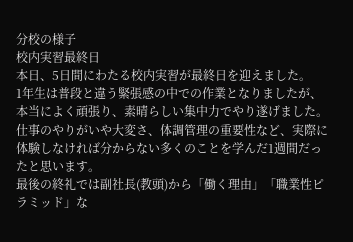分校の様子
校内実習最終日
本日、5日間にわたる校内実習が最終日を迎えました。
1年生は普段と違う緊張感の中での作業となりましたが、本当によく頑張り、素晴らしい集中力でやり遂げました。仕事のやりがいや大変さ、体調管理の重要性など、実際に体験しなければ分からない多くのことを学んだ1週間だったと思います。
最後の終礼では副社長(教頭)から「働く理由」「職業性ピラミッド」な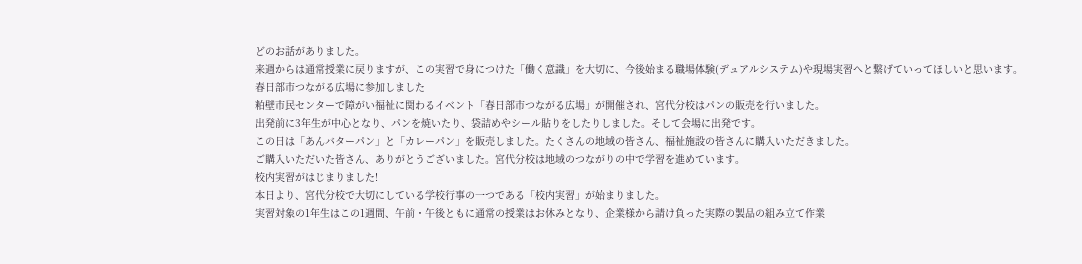どのお話がありました。
来週からは通常授業に戻りますが、この実習で身につけた「働く意識」を大切に、今後始まる職場体験(デュアルシステム)や現場実習へと繋げていってほしいと思います。
春日部市つながる広場に参加しました
粕壁市民センターで障がい福祉に関わるイベント「春日部市つながる広場」が開催され、宮代分校はパンの販売を行いました。
出発前に3年生が中心となり、パンを焼いたり、袋詰めやシール貼りをしたりしました。そして会場に出発です。
この日は「あんバターパン」と「カレーパン」を販売しました。たくさんの地域の皆さん、福祉施設の皆さんに購入いただきました。
ご購入いただいた皆さん、ありがとうございました。宮代分校は地域のつながりの中で学習を進めています。
校内実習がはじまりました!
本日より、宮代分校で大切にしている学校行事の一つである「校内実習」が始まりました。
実習対象の1年生はこの1週間、午前・午後ともに通常の授業はお休みとなり、企業様から請け負った実際の製品の組み立て作業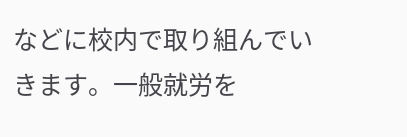などに校内で取り組んでいきます。一般就労を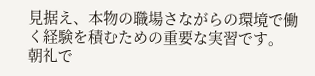見据え、本物の職場さながらの環境で働く経験を積むための重要な実習です。
朝礼で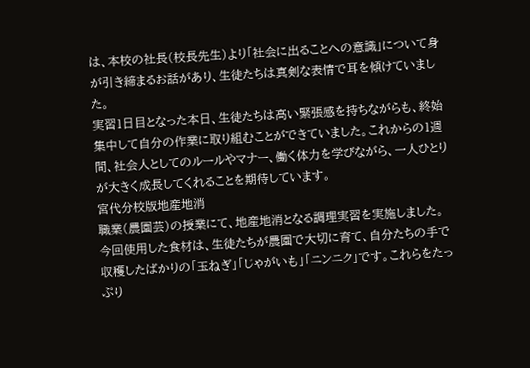は、本校の社長(校長先生)より「社会に出ることへの意識」について身が引き締まるお話があり、生徒たちは真剣な表情で耳を傾けていました。
実習1日目となった本日、生徒たちは高い緊張感を持ちながらも、終始集中して自分の作業に取り組むことができていました。これからの1週間、社会人としてのルールやマナー、働く体力を学びながら、一人ひとりが大きく成長してくれることを期待しています。
宮代分校版地産地消
職業(農園芸)の授業にて、地産地消となる調理実習を実施しました。
今回使用した食材は、生徒たちが農園で大切に育て、自分たちの手で収穫したばかりの「玉ねぎ」「じゃがいも」「ニンニク」です。これらをたっぷり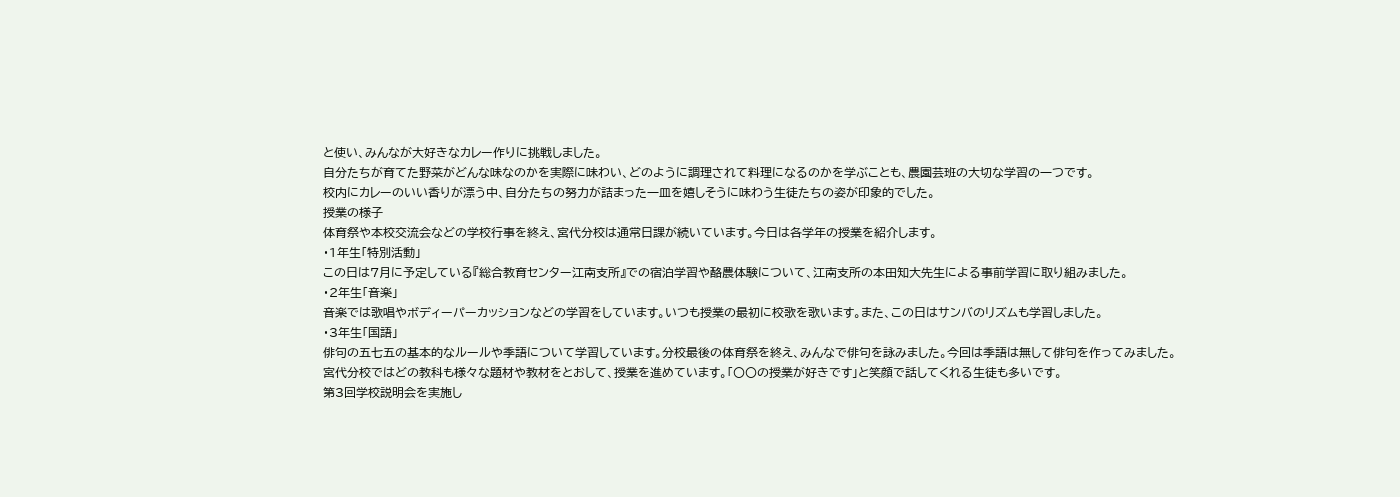と使い、みんなが大好きなカレー作りに挑戦しました。
自分たちが育てた野菜がどんな味なのかを実際に味わい、どのように調理されて料理になるのかを学ぶことも、農園芸班の大切な学習の一つです。
校内にカレーのいい香りが漂う中、自分たちの努力が詰まった一皿を嬉しそうに味わう生徒たちの姿が印象的でした。
授業の様子
体育祭や本校交流会などの学校行事を終え、宮代分校は通常日課が続いています。今日は各学年の授業を紹介します。
・1年生「特別活動」
この日は7月に予定している『総合教育センター江南支所』での宿泊学習や酪農体験について、江南支所の本田知大先生による事前学習に取り組みました。
・2年生「音楽」
音楽では歌唱やボディーパーカッションなどの学習をしています。いつも授業の最初に校歌を歌います。また、この日はサンバのリズムも学習しました。
・3年生「国語」
俳句の五七五の基本的なルールや季語について学習しています。分校最後の体育祭を終え、みんなで俳句を詠みました。今回は季語は無して俳句を作ってみました。
宮代分校ではどの教科も様々な題材や教材をとおして、授業を進めています。「〇〇の授業が好きです」と笑顔で話してくれる生徒も多いです。
第3回学校説明会を実施し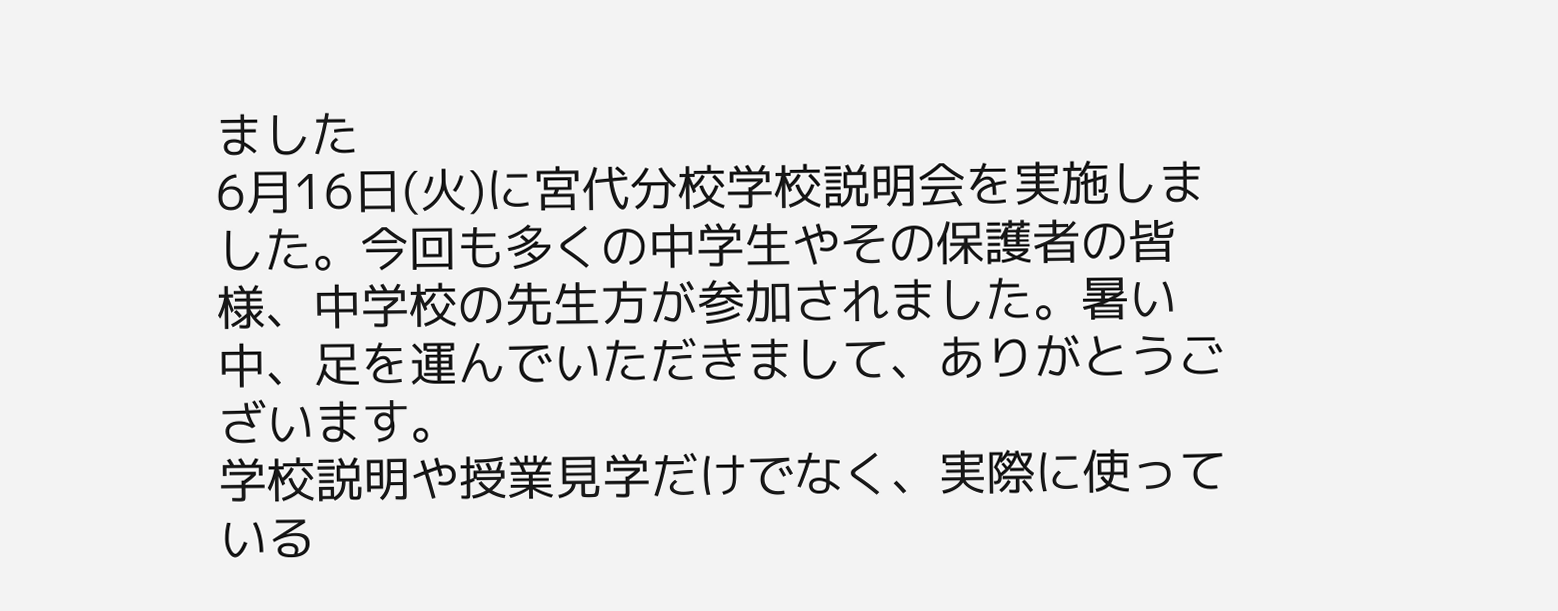ました
6月16日(火)に宮代分校学校説明会を実施しました。今回も多くの中学生やその保護者の皆様、中学校の先生方が参加されました。暑い中、足を運んでいただきまして、ありがとうございます。
学校説明や授業見学だけでなく、実際に使っている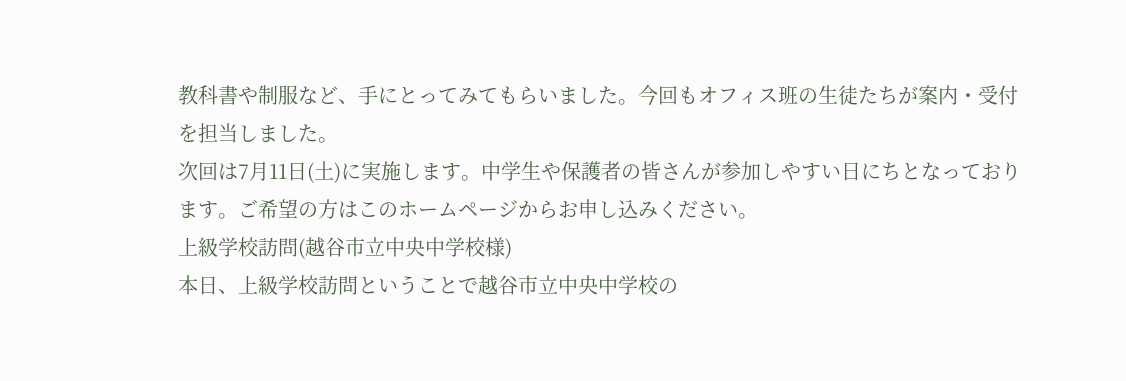教科書や制服など、手にとってみてもらいました。今回もオフィス班の生徒たちが案内・受付を担当しました。
次回は7月11日(土)に実施します。中学生や保護者の皆さんが参加しやすい日にちとなっております。ご希望の方はこのホームページからお申し込みください。
上級学校訪問(越谷市立中央中学校様)
本日、上級学校訪問ということで越谷市立中央中学校の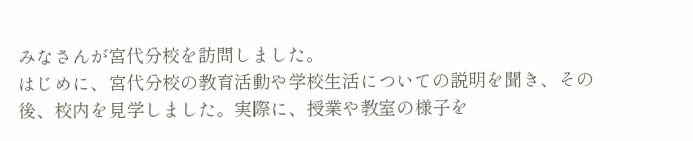みなさんが宮代分校を訪問しました。
はじめに、宮代分校の教育活動や学校生活についての説明を聞き、その後、校内を見学しました。実際に、授業や教室の様子を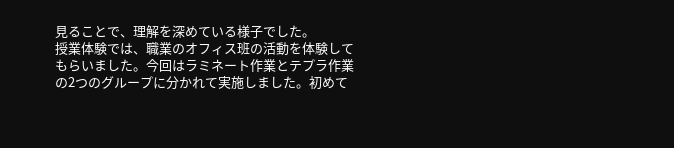見ることで、理解を深めている様子でした。
授業体験では、職業のオフィス班の活動を体験してもらいました。今回はラミネート作業とテプラ作業の2つのグループに分かれて実施しました。初めて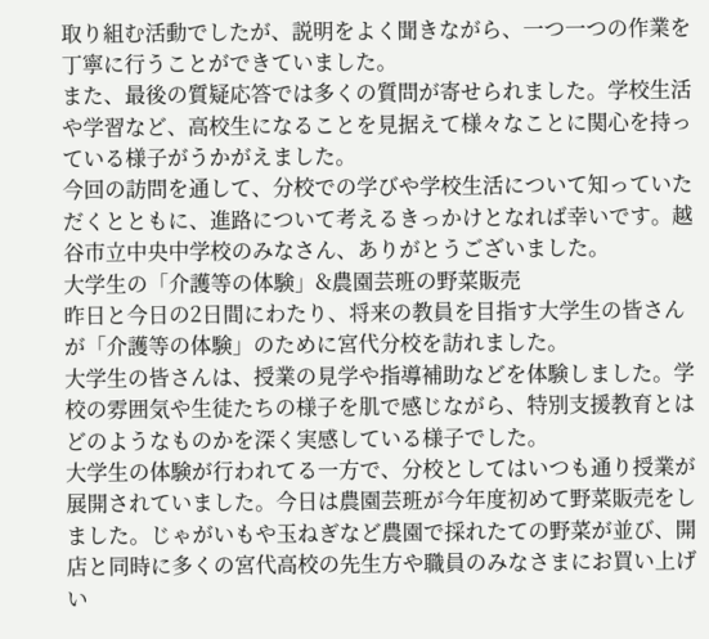取り組む活動でしたが、説明をよく聞きながら、一つ一つの作業を丁寧に行うことができていました。
また、最後の質疑応答では多くの質問が寄せられました。学校生活や学習など、高校生になることを見据えて様々なことに関心を持っている様子がうかがえました。
今回の訪問を通して、分校での学びや学校生活について知っていただくとともに、進路について考えるきっかけとなれば幸いです。越谷市立中央中学校のみなさん、ありがとうございました。
大学生の「介護等の体験」&農園芸班の野菜販売
昨日と今日の2日間にわたり、将来の教員を目指す大学生の皆さんが「介護等の体験」のために宮代分校を訪れました。
大学生の皆さんは、授業の見学や指導補助などを体験しました。学校の雰囲気や生徒たちの様子を肌で感じながら、特別支援教育とはどのようなものかを深く実感している様子でした。
大学生の体験が行われてる一方で、分校としてはいつも通り授業が展開されていました。今日は農園芸班が今年度初めて野菜販売をしました。じゃがいもや玉ねぎなど農園で採れたての野菜が並び、開店と同時に多くの宮代高校の先生方や職員のみなさまにお買い上げい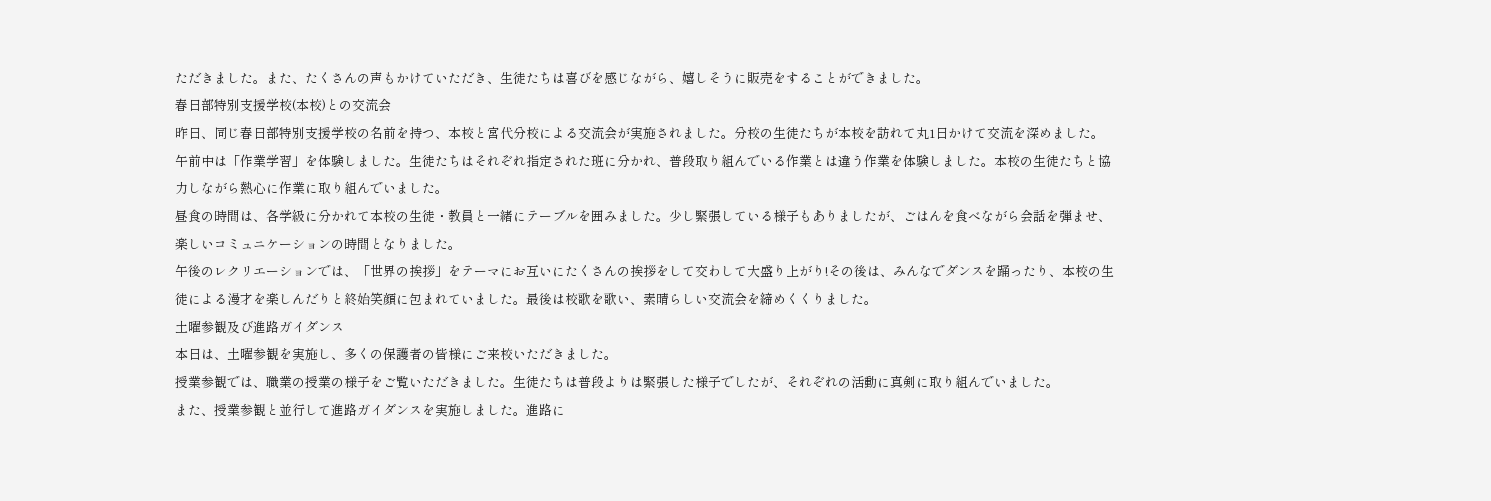ただきました。また、たくさんの声もかけていただき、生徒たちは喜びを感じながら、嬉しそうに販売をすることができました。
春日部特別支援学校(本校)との交流会
昨日、同じ春日部特別支援学校の名前を持つ、本校と宮代分校による交流会が実施されました。分校の生徒たちが本校を訪れて丸1日かけて交流を深めました。
午前中は「作業学習」を体験しました。生徒たちはそれぞれ指定された班に分かれ、普段取り組んでいる作業とは違う作業を体験しました。本校の生徒たちと協力しながら熱心に作業に取り組んでいました。
昼食の時間は、各学級に分かれて本校の生徒・教員と一緒にテーブルを囲みました。少し緊張している様子もありましたが、ごはんを食べながら会話を弾ませ、楽しいコミュニケーションの時間となりました。
午後のレクリエーションでは、「世界の挨拶」をテーマにお互いにたくさんの挨拶をして交わして大盛り上がり!その後は、みんなでダンスを踊ったり、本校の生徒による漫才を楽しんだりと終始笑顔に包まれていました。最後は校歌を歌い、素晴らしい交流会を締めくくりました。
土曜参観及び進路ガイダンス
本日は、土曜参観を実施し、多くの保護者の皆様にご来校いただきました。
授業参観では、職業の授業の様子をご覧いただきました。生徒たちは普段よりは緊張した様子でしたが、それぞれの活動に真剣に取り組んでいました。
また、授業参観と並行して進路ガイダンスを実施しました。進路に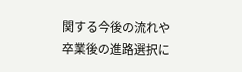関する今後の流れや卒業後の進路選択に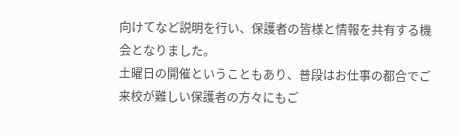向けてなど説明を行い、保護者の皆様と情報を共有する機会となりました。
土曜日の開催ということもあり、普段はお仕事の都合でご来校が難しい保護者の方々にもご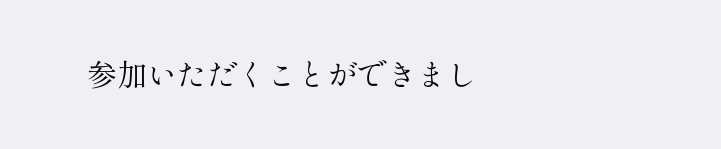参加いただくことができまし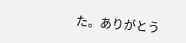た。ありがとう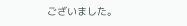ございました。